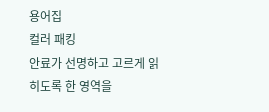용어집
컬러 패킹
안료가 선명하고 고르게 읽히도록 한 영역을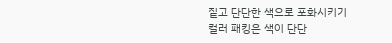짙고 단단한 색으로 포화시키기
컬러 패킹은 색이 단단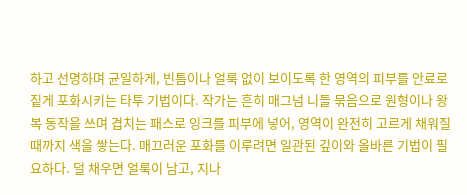하고 선명하며 균일하게, 빈틈이나 얼룩 없이 보이도록 한 영역의 피부를 안료로 짙게 포화시키는 타투 기법이다. 작가는 흔히 매그넘 니들 묶음으로 원형이나 왕복 동작을 쓰며 겹치는 패스로 잉크를 피부에 넣어, 영역이 완전히 고르게 채워질 때까지 색을 쌓는다. 매끄러운 포화를 이루려면 일관된 깊이와 올바른 기법이 필요하다. 덜 채우면 얼룩이 남고, 지나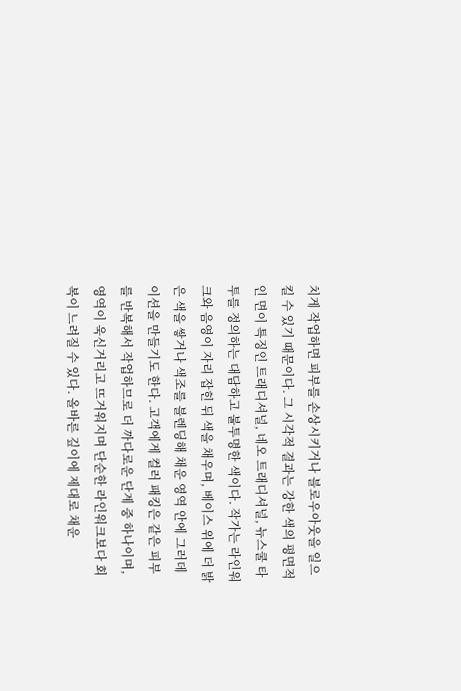치게 작업하면 피부를 손상시키거나 블로우아웃을 일으킬 수 있기 때문이다. 그 시각적 결과는 강한 색의 평면적인 면이 특징인 트래디셔널, 네오 트래디셔널, 뉴스쿨 타투를 정의하는 대담하고 불투명한 색이다. 작가는 라인워크와 음영이 자리 잡힌 뒤 색을 채우며, 베이스 위에 더 밝은 색을 쌓거나 색조를 블렌딩해 채운 영역 안에 그러데이션을 만들기도 한다. 고객에게 컬러 패킹은 같은 피부를 반복해서 작업하므로 더 까다로운 단계 중 하나이며, 영역이 욱신거리고 뜨거워지며 단순한 라인워크보다 회복이 느려질 수 있다. 올바른 깊이에 제대로 채운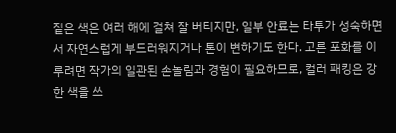짙은 색은 여러 해에 걸쳐 잘 버티지만, 일부 안료는 타투가 성숙하면서 자연스럽게 부드러워지거나 톤이 변하기도 한다. 고른 포화를 이루려면 작가의 일관된 손놀림과 경험이 필요하므로, 컬러 패킹은 강한 색을 쓰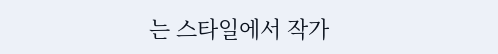는 스타일에서 작가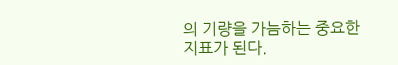의 기량을 가늠하는 중요한 지표가 된다.